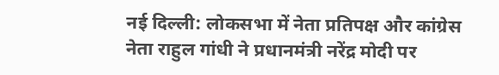नई दिल्ली: लोकसभा में नेता प्रतिपक्ष और कांग्रेस नेता राहुल गांधी ने प्रधानमंत्री नरेंद्र मोदी पर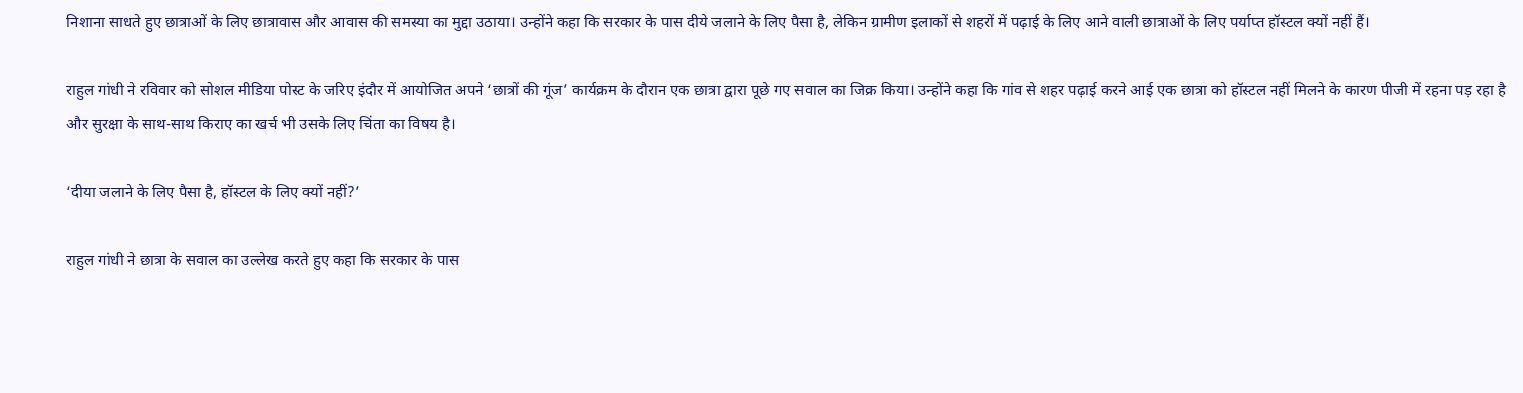निशाना साधते हुए छात्राओं के लिए छात्रावास और आवास की समस्या का मुद्दा उठाया। उन्होंने कहा कि सरकार के पास दीये जलाने के लिए पैसा है, लेकिन ग्रामीण इलाकों से शहरों में पढ़ाई के लिए आने वाली छात्राओं के लिए पर्याप्त हॉस्टल क्यों नहीं हैं।

राहुल गांधी ने रविवार को सोशल मीडिया पोस्ट के जरिए इंदौर में आयोजित अपने ‘छात्रों की गूंज’ कार्यक्रम के दौरान एक छात्रा द्वारा पूछे गए सवाल का जिक्र किया। उन्होंने कहा कि गांव से शहर पढ़ाई करने आई एक छात्रा को हॉस्टल नहीं मिलने के कारण पीजी में रहना पड़ रहा है और सुरक्षा के साथ-साथ किराए का खर्च भी उसके लिए चिंता का विषय है।

‘दीया जलाने के लिए पैसा है, हॉस्टल के लिए क्यों नहीं?’

राहुल गांधी ने छात्रा के सवाल का उल्लेख करते हुए कहा कि सरकार के पास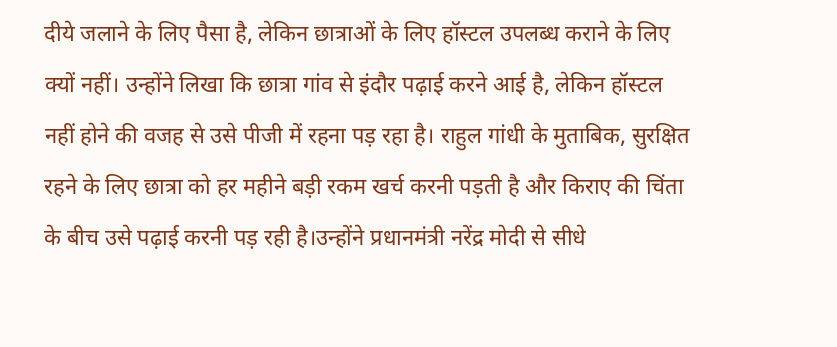दीये जलाने के लिए पैसा है, लेकिन छात्राओं के लिए हॉस्टल उपलब्ध कराने के लिए क्यों नहीं। उन्होंने लिखा कि छात्रा गांव से इंदौर पढ़ाई करने आई है, लेकिन हॉस्टल नहीं होने की वजह से उसे पीजी में रहना पड़ रहा है। राहुल गांधी के मुताबिक, सुरक्षित रहने के लिए छात्रा को हर महीने बड़ी रकम खर्च करनी पड़ती है और किराए की चिंता के बीच उसे पढ़ाई करनी पड़ रही है।उन्होंने प्रधानमंत्री नरेंद्र मोदी से सीधे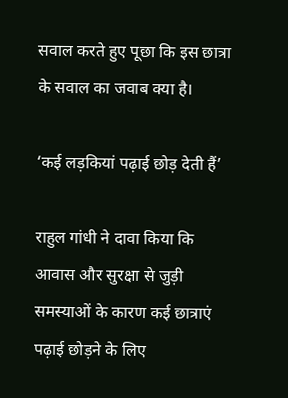सवाल करते हुए पूछा कि इस छात्रा के सवाल का जवाब क्या है।

‘कई लड़कियां पढ़ाई छोड़ देती हैं’

राहुल गांधी ने दावा किया कि आवास और सुरक्षा से जुड़ी समस्याओं के कारण कई छात्राएं पढ़ाई छोड़ने के लिए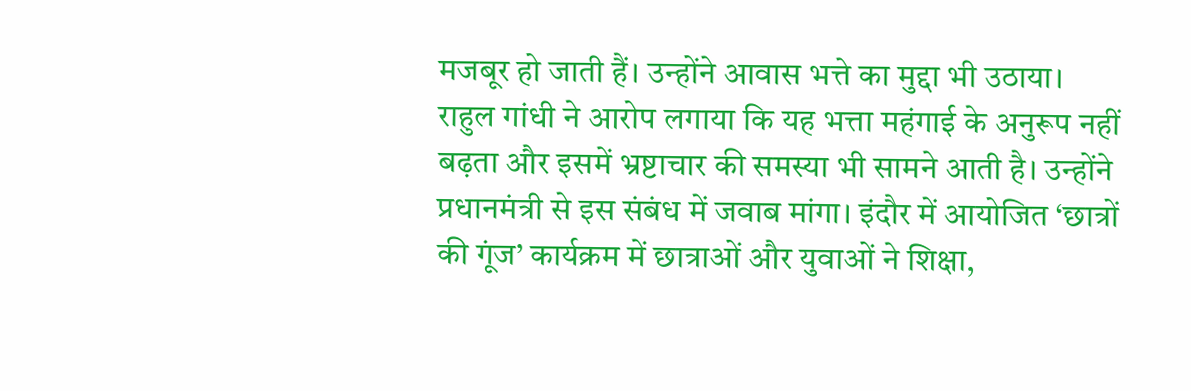मजबूर हो जाती हैं। उन्होंने आवास भत्ते का मुद्दा भी उठाया। राहुल गांधी ने आरोप लगाया कि यह भत्ता महंगाई के अनुरूप नहीं बढ़ता और इसमें भ्रष्टाचार की समस्या भी सामने आती है। उन्होंने प्रधानमंत्री से इस संबंध में जवाब मांगा। इंदौर में आयोजित ‘छात्रों की गूंज’ कार्यक्रम में छात्राओं और युवाओं ने शिक्षा,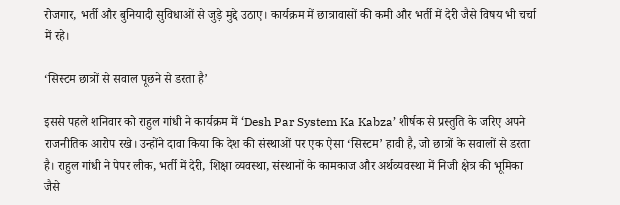रोजगार, भर्ती और बुनियादी सुविधाओं से जुड़े मुद्दे उठाए। कार्यक्रम में छात्रावासों की कमी और भर्ती में देरी जैसे विषय भी चर्चा में रहे।

‘सिस्टम छात्रों से सवाल पूछने से डरता है’

इससे पहले शनिवार को राहुल गांधी ने कार्यक्रम में ‘Desh Par System Ka Kabza’ शीर्षक से प्रस्तुति के जरिए अपने राजनीतिक आरोप रखे। उन्होंने दावा किया कि देश की संस्थाओं पर एक ऐसा ‘सिस्टम’ हावी है, जो छात्रों के सवालों से डरता है। राहुल गांधी ने पेपर लीक, भर्ती में देरी, शिक्षा व्यवस्था, संस्थानों के कामकाज और अर्थव्यवस्था में निजी क्षेत्र की भूमिका जैसे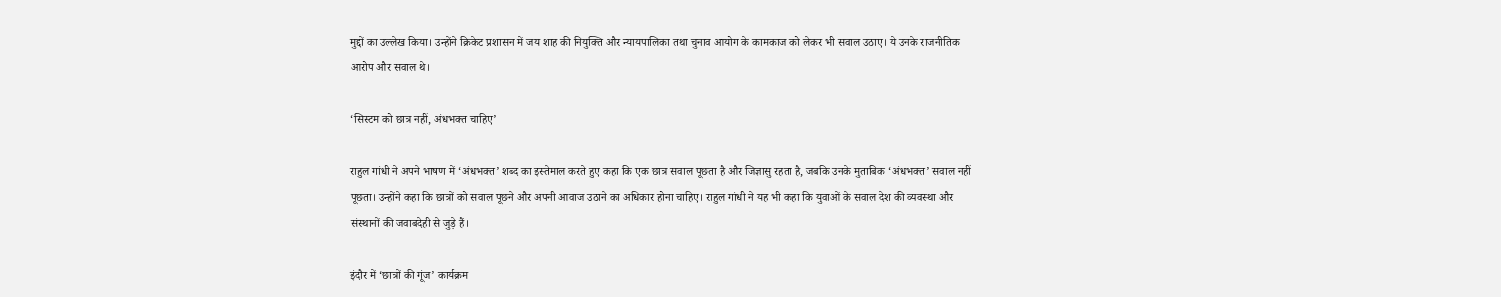मुद्दों का उल्लेख किया। उन्होंने क्रिकेट प्रशासन में जय शाह की नियुक्ति और न्यायपालिका तथा चुनाव आयोग के कामकाज को लेकर भी सवाल उठाए। ये उनके राजनीतिक आरोप और सवाल थे।

‘सिस्टम को छात्र नहीं, अंधभक्त चाहिए’

राहुल गांधी ने अपने भाषण में ‘अंधभक्त’ शब्द का इस्तेमाल करते हुए कहा कि एक छात्र सवाल पूछता है और जिज्ञासु रहता है, जबकि उनके मुताबिक ‘अंधभक्त’ सवाल नहीं पूछता। उन्होंने कहा कि छात्रों को सवाल पूछने और अपनी आवाज उठाने का अधिकार होना चाहिए। राहुल गांधी ने यह भी कहा कि युवाओं के सवाल देश की व्यवस्था और संस्थानों की जवाबदेही से जुड़े हैं।

इंदौर में ‘छात्रों की गूंज’ कार्यक्रम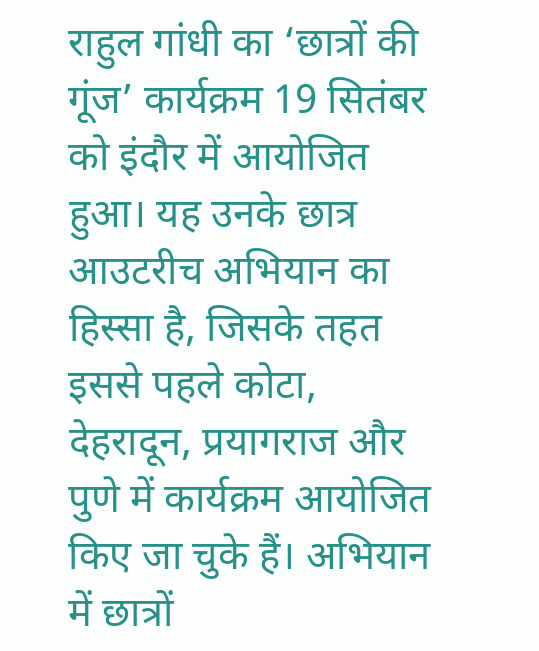राहुल गांधी का ‘छात्रों की गूंज’ कार्यक्रम 19 सितंबर को इंदौर में आयोजित हुआ। यह उनके छात्र आउटरीच अभियान का हिस्सा है, जिसके तहत इससे पहले कोटा, देहरादून, प्रयागराज और पुणे में कार्यक्रम आयोजित किए जा चुके हैं। अभियान में छात्रों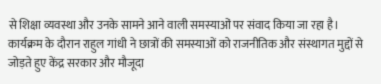से शिक्षा व्यवस्था और उनके सामने आने वाली समस्याओं पर संवाद किया जा रहा है। कार्यक्रम के दौरान राहुल गांधी ने छात्रों की समस्याओं को राजनीतिक और संस्थागत मुद्दों से जोड़ते हुए केंद्र सरकार और मौजूदा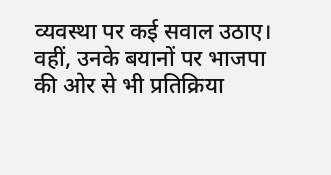व्यवस्था पर कई सवाल उठाए। वहीं, उनके बयानों पर भाजपा की ओर से भी प्रतिक्रिया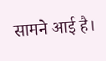सामने आई है।